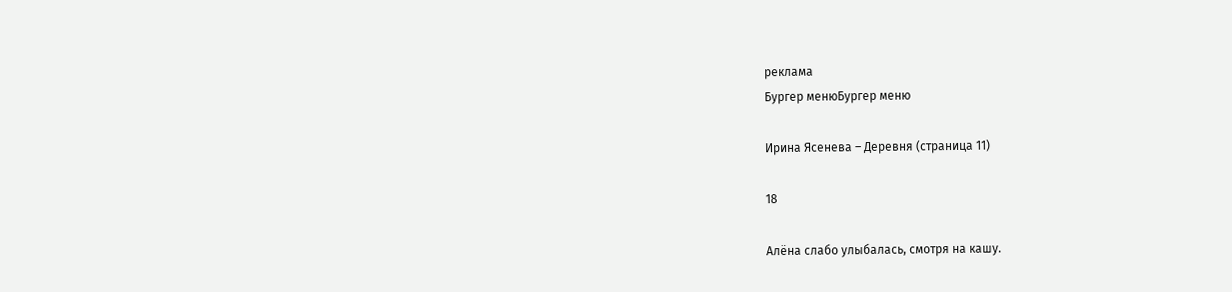реклама
Бургер менюБургер меню

Ирина Ясенева – Деревня (страница 11)

18

Алёна слабо улыбалась, смотря на кашу.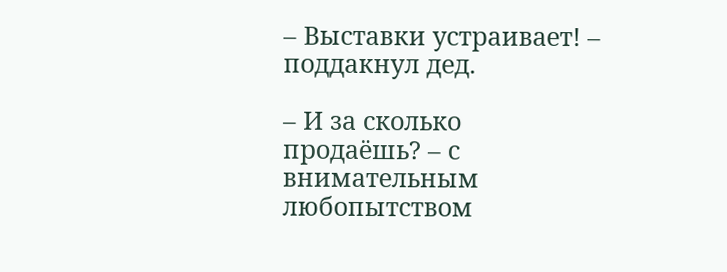– Выставки устраивает! – поддакнул дед.

– И за сколько продаёшь? – с внимательным любопытством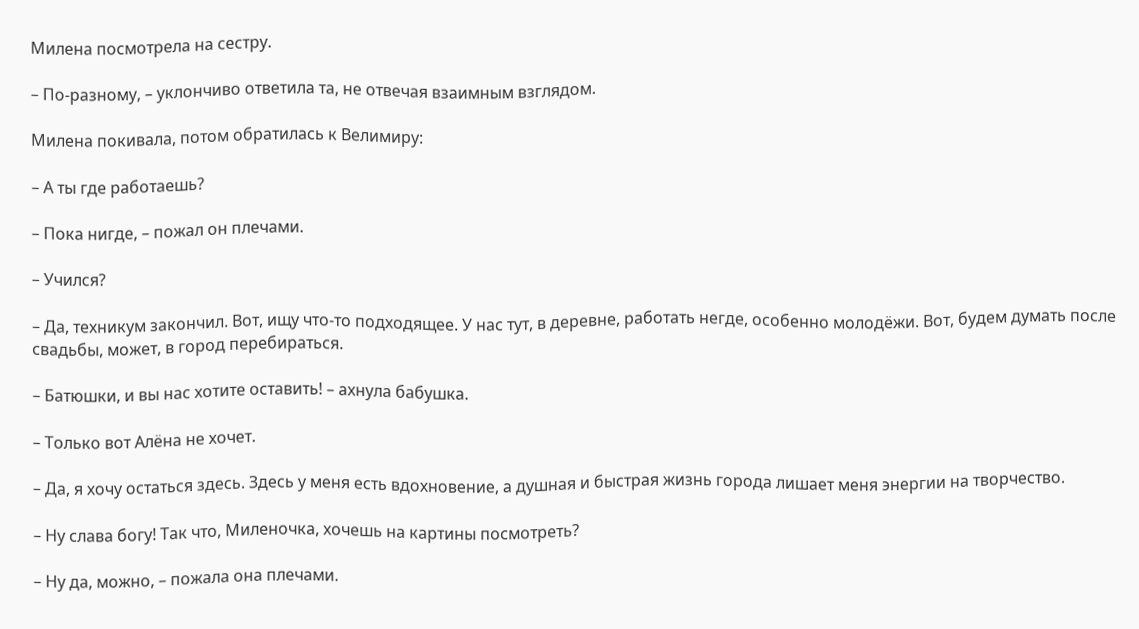Милена посмотрела на сестру.

– По-разному, – уклончиво ответила та, не отвечая взаимным взглядом.

Милена покивала, потом обратилась к Велимиру:

– А ты где работаешь?

– Пока нигде, – пожал он плечами.

– Учился?

– Да, техникум закончил. Вот, ищу что-то подходящее. У нас тут, в деревне, работать негде, особенно молодёжи. Вот, будем думать после свадьбы, может, в город перебираться.

– Батюшки, и вы нас хотите оставить! – ахнула бабушка.

– Только вот Алёна не хочет.

– Да, я хочу остаться здесь. Здесь у меня есть вдохновение, а душная и быстрая жизнь города лишает меня энергии на творчество.

– Ну слава богу! Так что, Миленочка, хочешь на картины посмотреть?

– Ну да, можно, – пожала она плечами.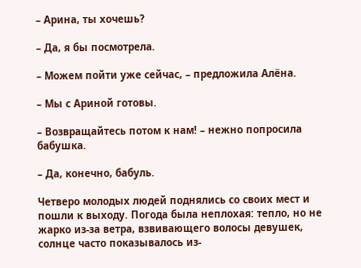– Арина, ты хочешь?

– Да, я бы посмотрела.

– Можем пойти уже сейчас, – предложила Алёна.

– Мы с Ариной готовы.

– Возвращайтесь потом к нам! – нежно попросила бабушка.

– Да, конечно, бабуль.

Четверо молодых людей поднялись со своих мест и пошли к выходу. Погода была неплохая: тепло, но не жарко из-за ветра, взвивающего волосы девушек, солнце часто показывалось из-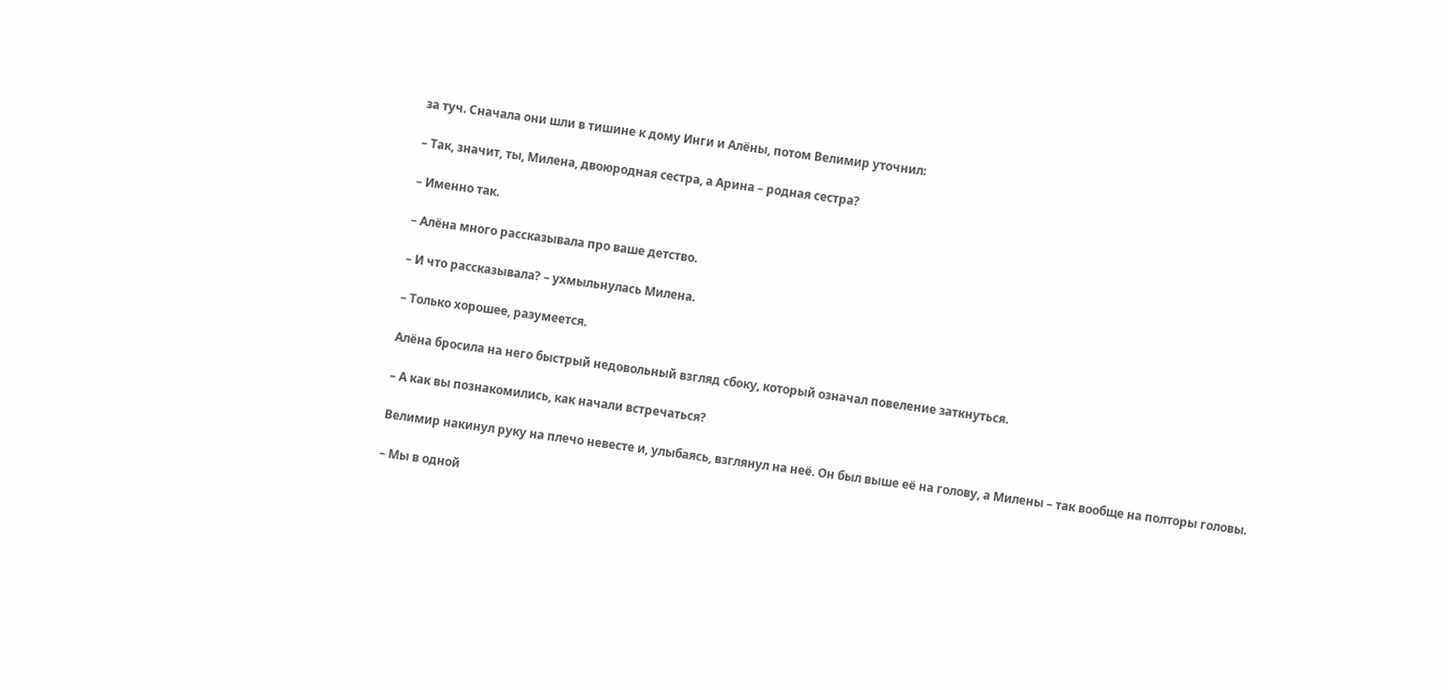за туч. Сначала они шли в тишине к дому Инги и Алёны, потом Велимир уточнил:

– Так, значит, ты, Милена, двоюродная сестра, а Арина – родная сестра?

– Именно так.

– Алёна много рассказывала про ваше детство.

– И что рассказывала? – ухмыльнулась Милена.

– Только хорошее, разумеется.

Алёна бросила на него быстрый недовольный взгляд сбоку, который означал повеление заткнуться.

– А как вы познакомились, как начали встречаться?

Велимир накинул руку на плечо невесте и, улыбаясь, взглянул на неё. Он был выше её на голову, а Милены – так вообще на полторы головы.

– Мы в одной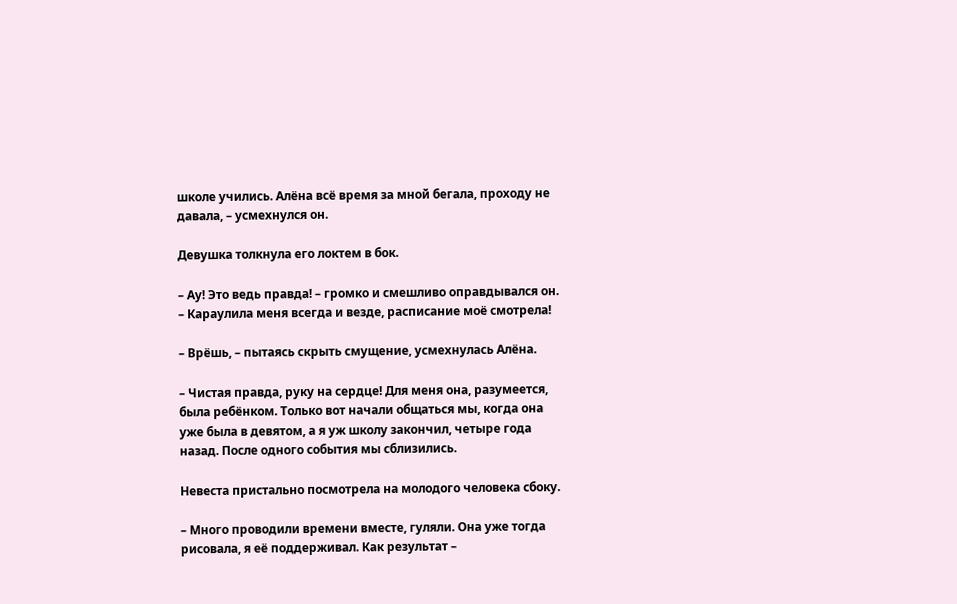школе учились. Алёна всё время за мной бегала, проходу не давала, – усмехнулся он.

Девушка толкнула его локтем в бок.

– Ау! Это ведь правда! – громко и смешливо оправдывался он. – Караулила меня всегда и везде, расписание моё смотрела!

– Врёшь, – пытаясь скрыть смущение, усмехнулась Алёна.

– Чистая правда, руку на сердце! Для меня она, разумеется, была ребёнком. Только вот начали общаться мы, когда она уже была в девятом, а я уж школу закончил, четыре года назад. После одного события мы сблизились.

Невеста пристально посмотрела на молодого человека сбоку.

– Много проводили времени вместе, гуляли. Она уже тогда рисовала, я её поддерживал. Как результат –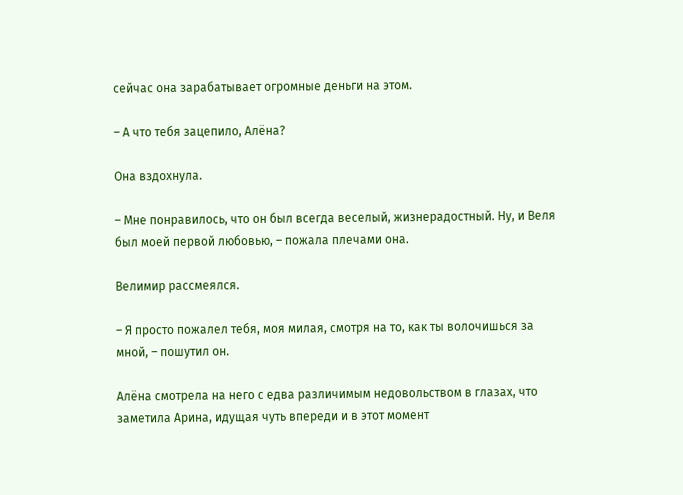сейчас она зарабатывает огромные деньги на этом.

– А что тебя зацепило, Алёна?

Она вздохнула.

– Мне понравилось, что он был всегда веселый, жизнерадостный. Ну, и Веля был моей первой любовью, – пожала плечами она.

Велимир рассмеялся.

– Я просто пожалел тебя, моя милая, смотря на то, как ты волочишься за мной, – пошутил он.

Алёна смотрела на него с едва различимым недовольством в глазах, что заметила Арина, идущая чуть впереди и в этот момент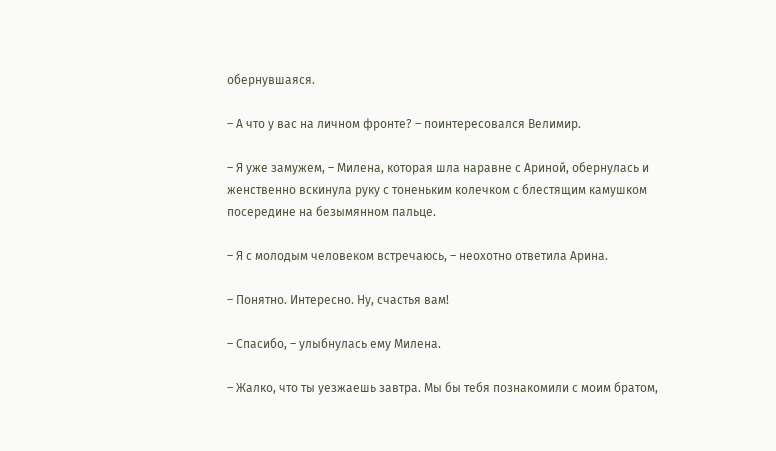обернувшаяся.

– А что у вас на личном фронте? – поинтересовался Велимир.

– Я уже замужем, – Милена, которая шла наравне с Ариной, обернулась и женственно вскинула руку с тоненьким колечком с блестящим камушком посередине на безымянном пальце.

– Я с молодым человеком встречаюсь, – неохотно ответила Арина.

– Понятно. Интересно. Ну, счастья вам!

– Спасибо, – улыбнулась ему Милена.

– Жалко, что ты уезжаешь завтра. Мы бы тебя познакомили с моим братом,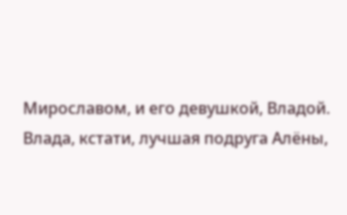Мирославом, и его девушкой, Владой. Влада, кстати, лучшая подруга Алёны,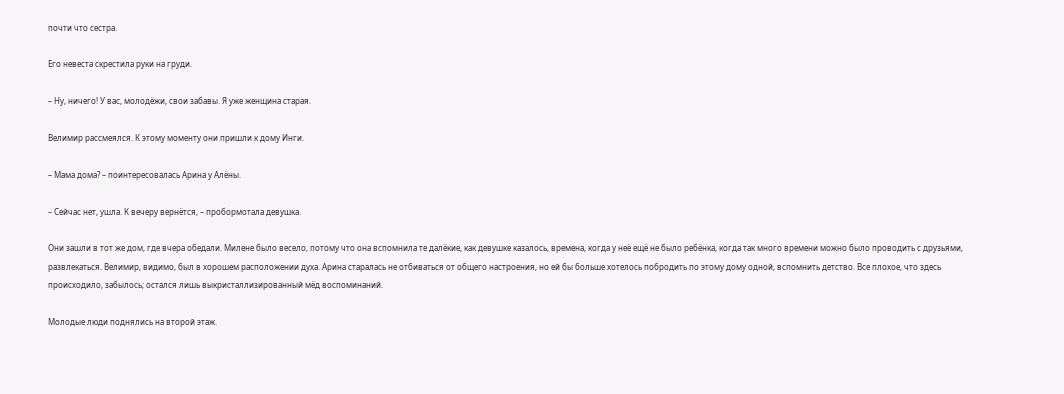почти что сестра.

Его невеста скрестила руки на груди.

– Ну, ничего! У вас, молодёжи, свои забавы. Я уже женщина старая.

Велимир рассмеялся. К этому моменту они пришли к дому Инги.

– Мама дома? – поинтересовалась Арина у Алёны.

– Сейчас нет, ушла. К вечеру вернётся, – пробормотала девушка.

Они зашли в тот же дом, где вчера обедали. Милене было весело, потому что она вспомнила те далёкие, как девушке казалось, времена, когда у неё ещё не было ребёнка, когда так много времени можно было проводить с друзьями, развлекаться. Велимир, видимо, был в хорошем расположении духа. Арина старалась не отбиваться от общего настроения, но ей бы больше хотелось побродить по этому дому одной, вспомнить детство. Все плохое, что здесь происходило, забылось; остался лишь выкристаллизированный мёд воспоминаний.

Молодые люди поднялись на второй этаж.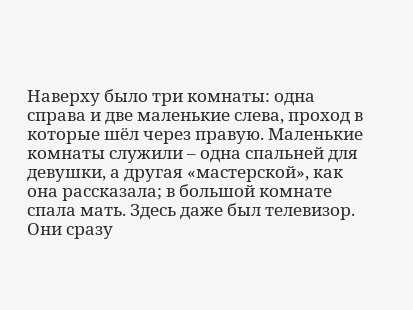Наверху было три комнаты: одна справа и две маленькие слева, проход в которые шёл через правую. Маленькие комнаты служили – одна спальней для девушки, а другая «мастерской», как она рассказала; в большой комнате спала мать. Здесь даже был телевизор. Они сразу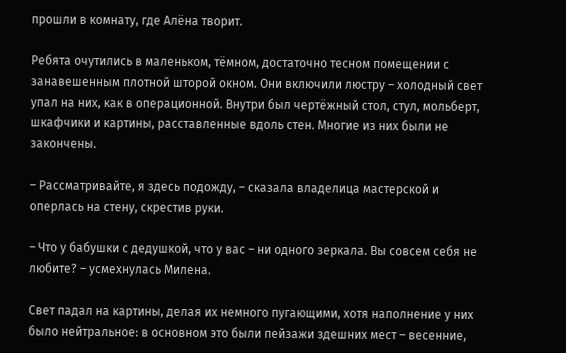прошли в комнату, где Алёна творит.

Ребята очутились в маленьком, тёмном, достаточно тесном помещении с занавешенным плотной шторой окном. Они включили люстру – холодный свет упал на них, как в операционной. Внутри был чертёжный стол, стул, мольберт, шкафчики и картины, расставленные вдоль стен. Многие из них были не закончены.

– Рассматривайте, я здесь подожду, – сказала владелица мастерской и оперлась на стену, скрестив руки.

– Что у бабушки с дедушкой, что у вас – ни одного зеркала. Вы совсем себя не любите? – усмехнулась Милена.

Свет падал на картины, делая их немного пугающими, хотя наполнение у них было нейтральное: в основном это были пейзажи здешних мест – весенние,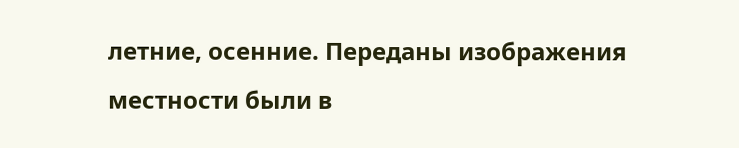летние, осенние. Переданы изображения местности были в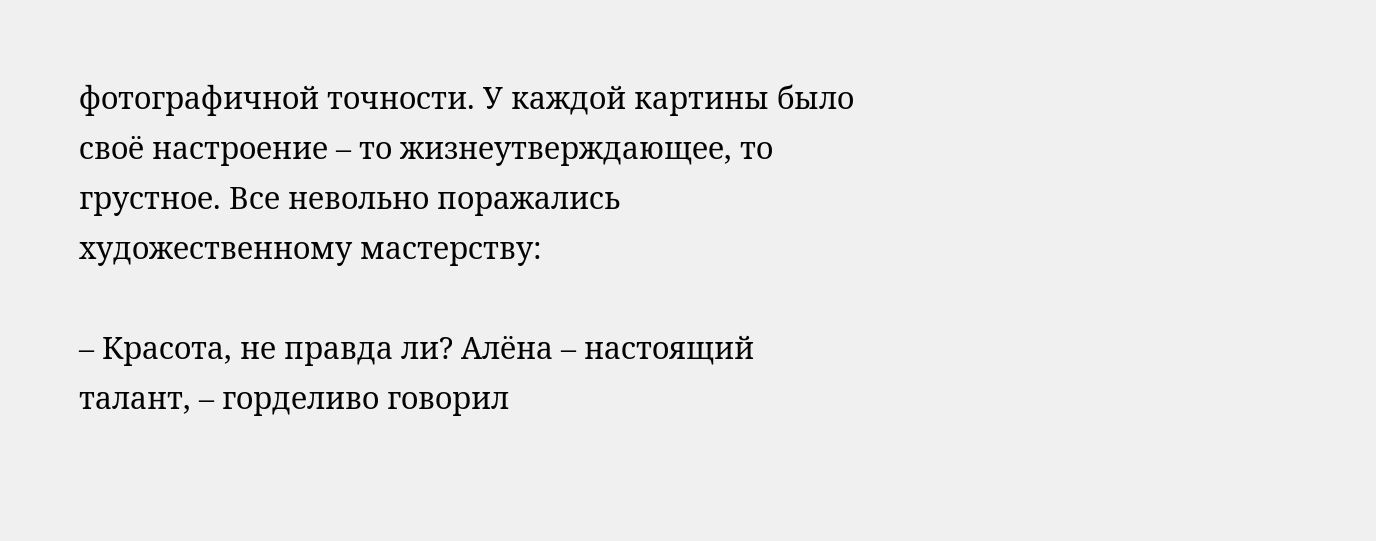фотографичной точности. У каждой картины было своё настроение – то жизнеутверждающее, то грустное. Все невольно поражались художественному мастерству:

– Красота, не правда ли? Алёна – настоящий талант, – горделиво говорил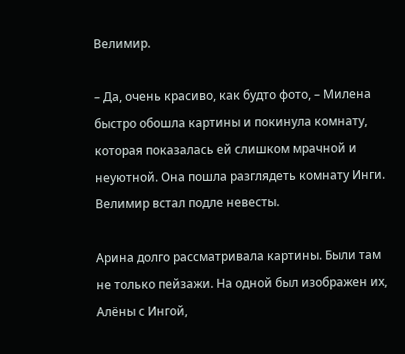Велимир.

– Да, очень красиво, как будто фото, – Милена быстро обошла картины и покинула комнату, которая показалась ей слишком мрачной и неуютной. Она пошла разглядеть комнату Инги. Велимир встал подле невесты.

Арина долго рассматривала картины. Были там не только пейзажи. На одной был изображен их, Алёны с Ингой,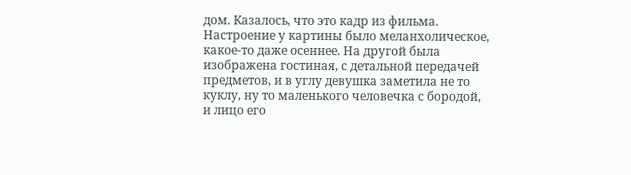дом. Казалось, что это кадр из фильма. Настроение у картины было меланхолическое, какое-то даже осеннее. На другой была изображена гостиная, с детальной передачей предметов, и в углу девушка заметила не то куклу, ну то маленького человечка с бородой, и лицо его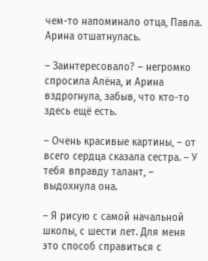чем-то напоминало отца, Павла. Арина отшатнулась.

– Заинтересовало? – негромко спросила Алёна, и Арина вздрогнула, забыв, что кто-то здесь ещё есть.

– Очень красивые картины, – от всего сердца сказала сестра. – У тебя вправду талант, – выдохнула она.

– Я рисую с самой начальной школы, с шести лет. Для меня это способ справиться с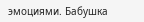эмоциями. Бабушка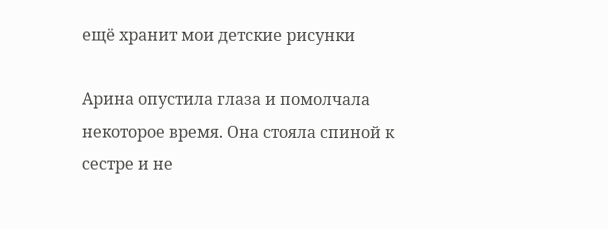ещё хранит мои детские рисунки

Арина опустила глаза и помолчала некоторое время. Она стояла спиной к сестре и не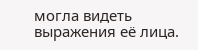могла видеть выражения её лица.